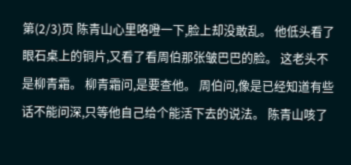第(2/3)页 陈青山心里咯噔一下,脸上却没敢乱。 他低头看了眼石桌上的铜片,又看了看周伯那张皱巴巴的脸。 这老头不是柳青霜。 柳青霜问,是要查他。 周伯问,像是已经知道有些话不能问深,只等他自己给个能活下去的说法。 陈青山咳了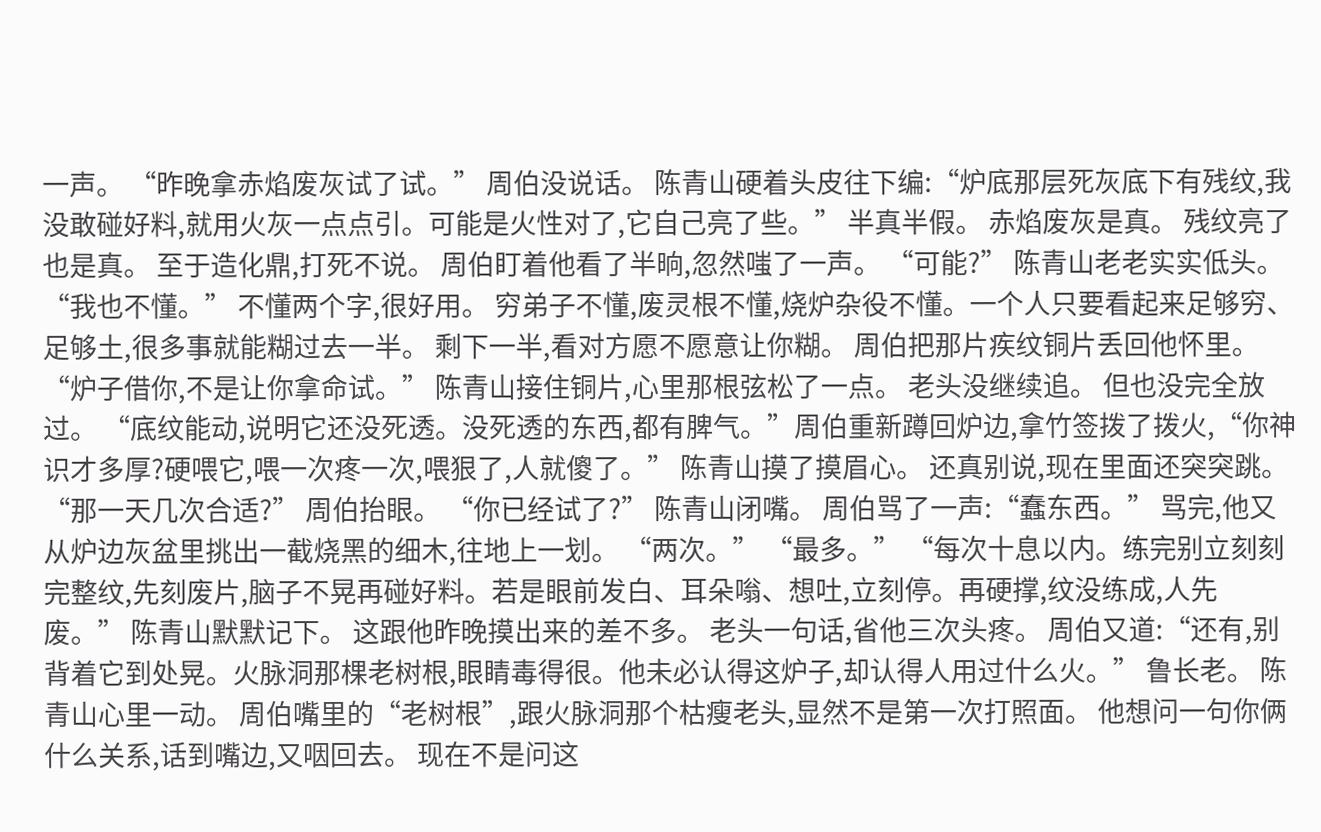一声。 “昨晚拿赤焰废灰试了试。” 周伯没说话。 陈青山硬着头皮往下编:“炉底那层死灰底下有残纹,我没敢碰好料,就用火灰一点点引。可能是火性对了,它自己亮了些。” 半真半假。 赤焰废灰是真。 残纹亮了也是真。 至于造化鼎,打死不说。 周伯盯着他看了半晌,忽然嗤了一声。 “可能?” 陈青山老老实实低头。 “我也不懂。” 不懂两个字,很好用。 穷弟子不懂,废灵根不懂,烧炉杂役不懂。一个人只要看起来足够穷、足够土,很多事就能糊过去一半。 剩下一半,看对方愿不愿意让你糊。 周伯把那片疾纹铜片丢回他怀里。 “炉子借你,不是让你拿命试。” 陈青山接住铜片,心里那根弦松了一点。 老头没继续追。 但也没完全放过。 “底纹能动,说明它还没死透。没死透的东西,都有脾气。”周伯重新蹲回炉边,拿竹签拨了拨火,“你神识才多厚?硬喂它,喂一次疼一次,喂狠了,人就傻了。” 陈青山摸了摸眉心。 还真别说,现在里面还突突跳。 “那一天几次合适?” 周伯抬眼。 “你已经试了?” 陈青山闭嘴。 周伯骂了一声:“蠢东西。” 骂完,他又从炉边灰盆里挑出一截烧黑的细木,往地上一划。 “两次。” “最多。” “每次十息以内。练完别立刻刻完整纹,先刻废片,脑子不晃再碰好料。若是眼前发白、耳朵嗡、想吐,立刻停。再硬撑,纹没练成,人先废。” 陈青山默默记下。 这跟他昨晚摸出来的差不多。 老头一句话,省他三次头疼。 周伯又道:“还有,别背着它到处晃。火脉洞那棵老树根,眼睛毒得很。他未必认得这炉子,却认得人用过什么火。” 鲁长老。 陈青山心里一动。 周伯嘴里的“老树根”,跟火脉洞那个枯瘦老头,显然不是第一次打照面。 他想问一句你俩什么关系,话到嘴边,又咽回去。 现在不是问这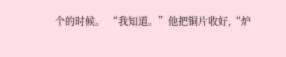个的时候。 “我知道。”他把铜片收好,“炉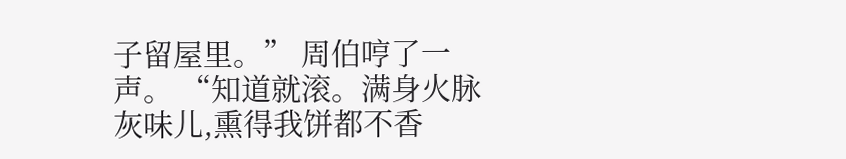子留屋里。” 周伯哼了一声。 “知道就滚。满身火脉灰味儿,熏得我饼都不香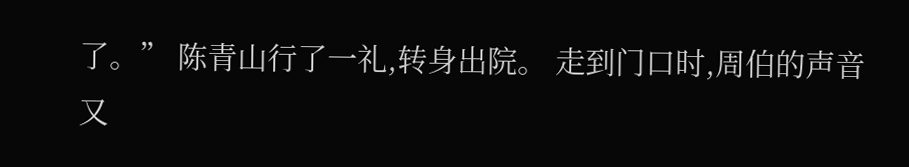了。” 陈青山行了一礼,转身出院。 走到门口时,周伯的声音又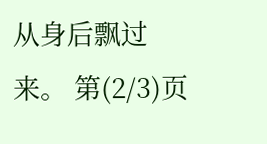从身后飘过来。 第(2/3)页